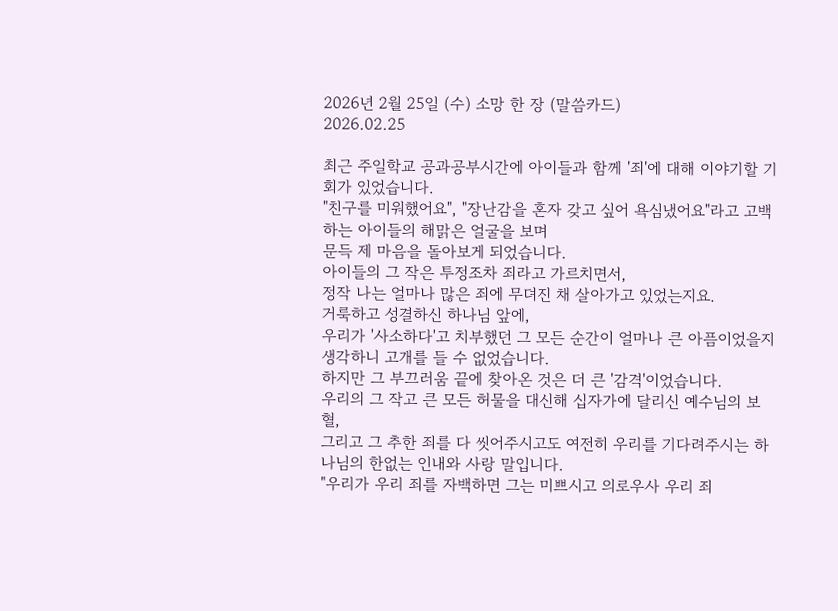2026년 2월 25일 (수) 소망 한 장 (말씀카드)
2026.02.25

최근 주일학교 공과공부시간에 아이들과 함께 '죄'에 대해 이야기할 기회가 있었습니다.
"친구를 미워했어요", "장난감을 혼자 갖고 싶어 욕심냈어요"라고 고백하는 아이들의 해맑은 얼굴을 보며
문득 제 마음을 돌아보게 되었습니다.
아이들의 그 작은 투정조차 죄라고 가르치면서,
정작 나는 얼마나 많은 죄에 무뎌진 채 살아가고 있었는지요.
거룩하고 성결하신 하나님 앞에,
우리가 '사소하다'고 치부했던 그 모든 순간이 얼마나 큰 아픔이었을지 생각하니 고개를 들 수 없었습니다.
하지만 그 부끄러움 끝에 찾아온 것은 더 큰 '감격'이었습니다.
우리의 그 작고 큰 모든 허물을 대신해 십자가에 달리신 예수님의 보혈,
그리고 그 추한 죄를 다 씻어주시고도 여전히 우리를 기다려주시는 하나님의 한없는 인내와 사랑 말입니다.
"우리가 우리 죄를 자백하면 그는 미쁘시고 의로우사 우리 죄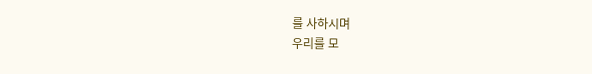를 사하시며
우리를 모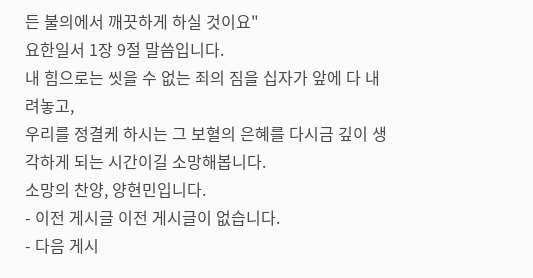든 불의에서 깨끗하게 하실 것이요"
요한일서 1장 9절 말씀입니다.
내 힘으로는 씻을 수 없는 죄의 짐을 십자가 앞에 다 내려놓고,
우리를 정결케 하시는 그 보혈의 은혜를 다시금 깊이 생각하게 되는 시간이길 소망해봅니다.
소망의 찬양, 양현민입니다.
- 이전 게시글 이전 게시글이 없습니다.
- 다음 게시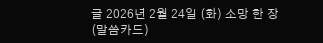글 2026년 2월 24일 (화) 소망 한 장 (말씀카드)